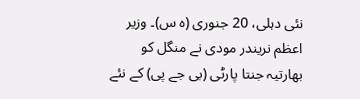نئی دہلی، 20 جنوری (ہ س)۔ وزیر اعظم نریندر مودی نے منگل کو بھارتیہ جنتا پارٹی (بی جے پی) کے نئے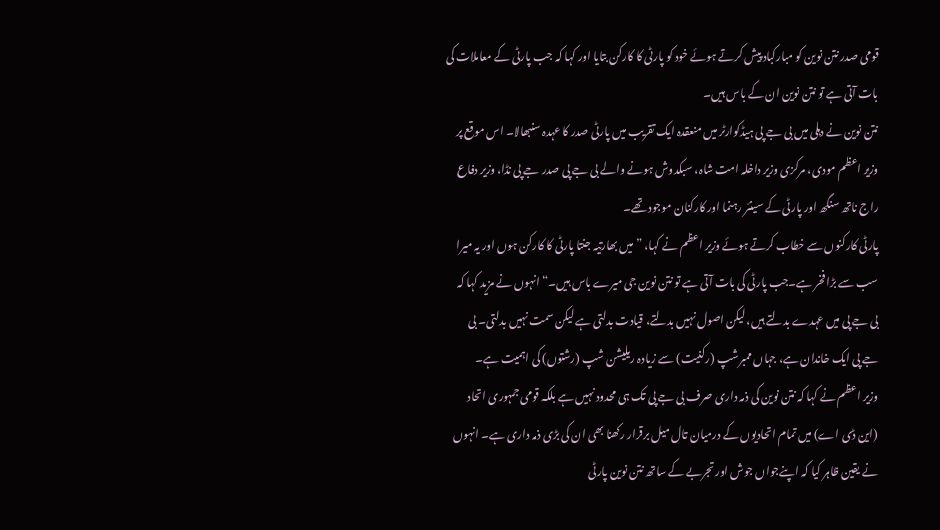قومی صدر نتن نوین کو مبارکباد پیش کرتے ہوئے خود کو پارٹی کا کارکن بتایا اور کہا کہ جب پارٹی کے معاملات کی بات آتی ہے تو نتن نوین ان کے باس ہیں۔
نتن نوین نے دہلی میں بی جے پی ہیڈکوارٹر میں منعقدہ ایک تقریب میں پارٹی صدر کا عہدہ سنبھالا۔ اس موقع پر وزیر اعظم مودی، مرکزی وزیر داخلہ امت شاہ، سبکدوش ہونے والے بی جے پی صدر جے پی نڈا، وزیر دفاع راج ناتھ سنگھ اور پارٹی کے سینئر رہنما اور کارکنان موجود تھے۔
پارٹی کارکنوں سے خطاب کرتے ہوئے وزیر اعظم نے کہا، ”میں بھارتیہ جنتا پارٹی کا کارکن ہوں اور یہ میرا سب سے بڑا فخر ہے۔جب پارٹی کی بات آتی ہے تو نتن نوین جی میرے باس ہیں۔“ انہوں نے مزید کہا کہ بی جے پی میں عہدے بدلتے ہیں، لیکن اصول نہیں بدلتے، قیادت بدلتی ہے لیکن سمت نہیں بدلتی۔ بی جے پی ایک خاندان ہے، جہاں ممبرشپ (رکنیت) سے زیادہ ریلیشن شپ (رشتوں) کی اہمیت ہے۔
وزیر اعظم نے کہا کہ نتن نوین کی ذمہ داری صرف بی جے پی تک ہی محدود نہیں ہے بلکہ قومی جمہوری اتحاد (این ڈی اے) میں تمام اتحادیوں کے درمیان تال میل برقرار رکھنا بھی ان کی بڑی ذمہ داری ہے۔ انہوں نے یقین ظاہر کیا کہ اپنےجواں جوش اور تجربے کے ساتھ نتن نوین پارٹی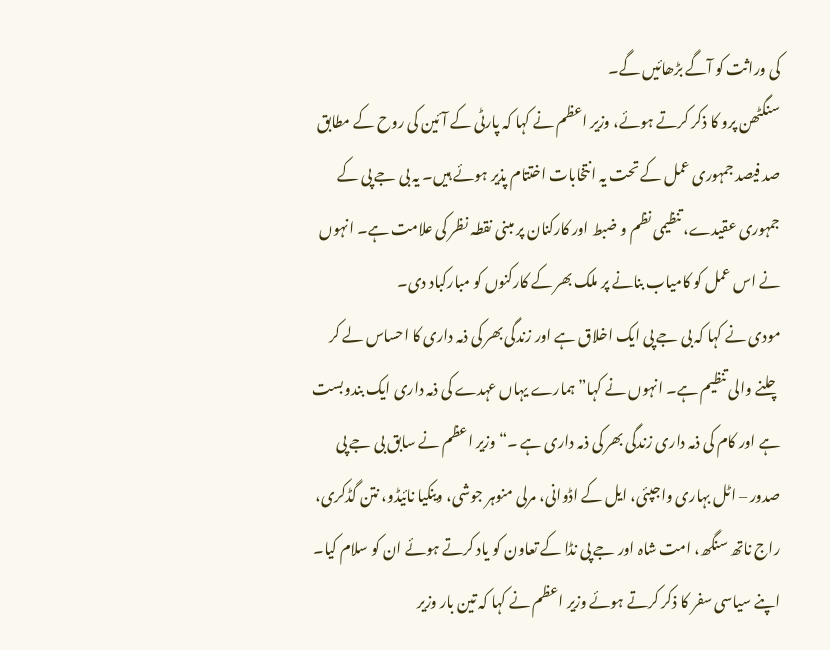کی وراثت کو آگے بڑھائیں گے۔
سنگٹھن پرو کا ذکر کرتے ہوئے، وزیر اعظم نے کہا کہ پارٹی کے آئین کی روح کے مطابق صد فیصد جمہوری عمل کے تحت یہ انتخابات اختتام پذیر ہوئے ہیں۔ یہ بی جے پی کے جمہوری عقیدے، تنظیمی نظم و ضبط اور کارکنان پر مبنی نقطہ نظر کی علامت ہے۔ انہوں نے اس عمل کو کامیاب بنانے پر ملک بھر کے کارکنوں کو مبارکباد دی۔
مودی نے کہا کہ بی جے پی ایک اخلاق ہے اور زندگی بھر کی ذمہ داری کا احساس لے کر چلنے والی تنظیم ہے۔ انہوں نے کہا” ہمارے یہاں عہدے کی ذمہ داری ایک بندوبست ہے اور کام کی ذمہ داری زندگی بھر کی ذمہ داری ہے ۔“ وزیر اعظم نے سابق بی جے پی صدور – اٹل بہاری واجپئی، ایل کے اڈوانی، مرلی منوہر جوشی، وینکیا نائیڈو، نتن گڈکری، راج ناتھ سنگھ، امت شاہ اور جے پی نڈا کے تعاون کو یاد کرتے ہوئے ان کو سلام کیا۔
اپنے سیاسی سفر کا ذکر کرتے ہوئے وزیر اعظم نے کہا کہ تین بار وزیر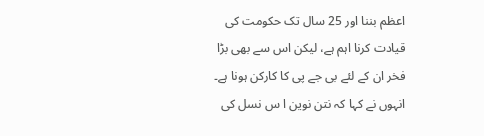اعظم بننا اور 25 سال تک حکومت کی قیادت کرنا اہم ہے، لیکن اس سے بھی بڑا فخر ان کے لئے بی جے پی کا کارکن ہونا ہے۔ انہوں نے کہا کہ نتن نوین ا س نسل کی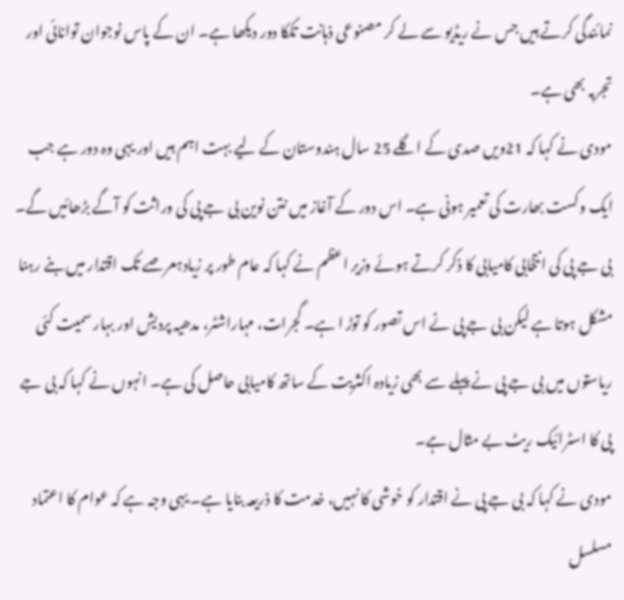نمائندگی کرتے ہیں جس نے ریڈیو سے لے کر مصنوعی ذہانت تککا دور دیکھا ہے۔ ان کے پاس نوجوان توانائی اور تجربہ بھی ہے۔
مودی نے کہا کہ 21ویں صدی کے اگلے 25 سال ہندوستان کے لیے بہت اہم ہیں اور یہی وہ دور ہے جب ایک وکست بھارت کی تعمیر ہونی ہے۔ اس دور کے آغاز میں نتن نوین بی جے پی کی وراثت کو آگے بڑھائیں گے۔
بی جے پی کی انتخابی کامیابی کا ذکر کرتے ہوئے وزیر اعظم نے کہا کہ عام طور پر زیادہعرصے تک اقتدار میں بنے رہنا مشکل ہوتا ہے لیکن بی جے پی نے اس تصور کو توڑ ا ہے۔ گجرات، مہاراشٹر، مدھیہ پردیش اور بہار سمیت کئی ریاستوں میں بی جے پی نے پہلے سے بھی زیادہ اکثریت کے ساتھ کامیابی حاصل کی ہے۔ انہوں نے کہا کہ بی جے پی کا اسٹرائیک ریٹ بے مثال ہے۔
مودی نے کہا کہ بی جے پی نے اقتدار کو خوشی کا نہیں، خدمت کا ذریعہ بنایا ہے۔ یہی وجہ ہے کہ عوام کا اعتماد مسلسل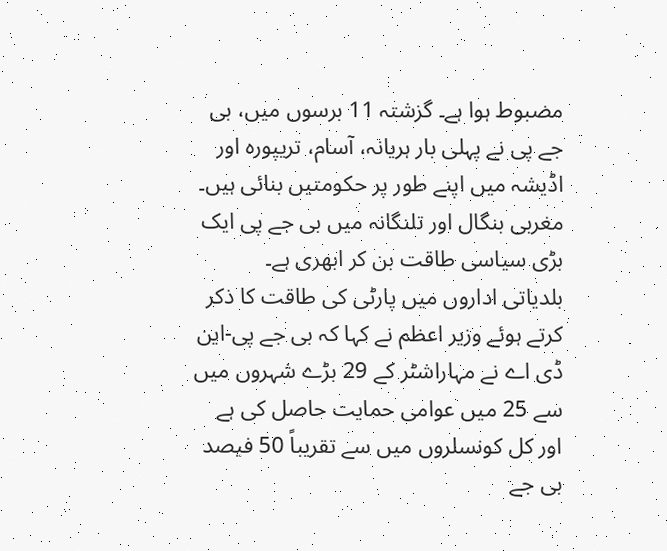مضبوط ہوا ہے۔ گزشتہ 11 برسوں میں، بی جے پی نے پہلی بار ہریانہ، آسام، تریپورہ اور اڈیشہ میں اپنے طور پر حکومتیں بنائی ہیں۔ مغربی بنگال اور تلنگانہ میں بی جے پی ایک بڑی سیاسی طاقت بن کر ابھری ہے۔
بلدیاتی اداروں میں پارٹی کی طاقت کا ذکر کرتے ہوئے وزیر اعظم نے کہا کہ بی جے پی-این ڈی اے نے مہاراشٹر کے 29 بڑے شہروں میں سے 25 میں عوامی حمایت حاصل کی ہے اور کل کونسلروں میں سے تقریباً 50 فیصد بی جے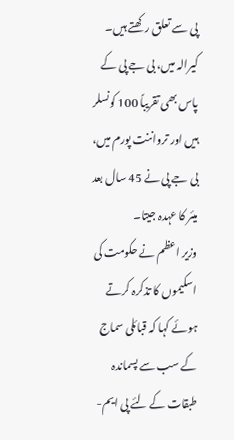پی سے تعلق رکھتے ہیں۔ کیرالہ میں، بی جے پی کے پاس بھی تقریباً 100 کونسلر ہیں اور ترواننت پورم میں، بی جے پی نے 45 سال بعد میئر کا عہدہ جیتا۔
وزیر اعظم نے حکومت کی اسکیموں کا تذکرہ کرتے ہوئے کہا کہ قبائلی سماج کے سب سے پسماندہ طبقات کے لئے پی ایم-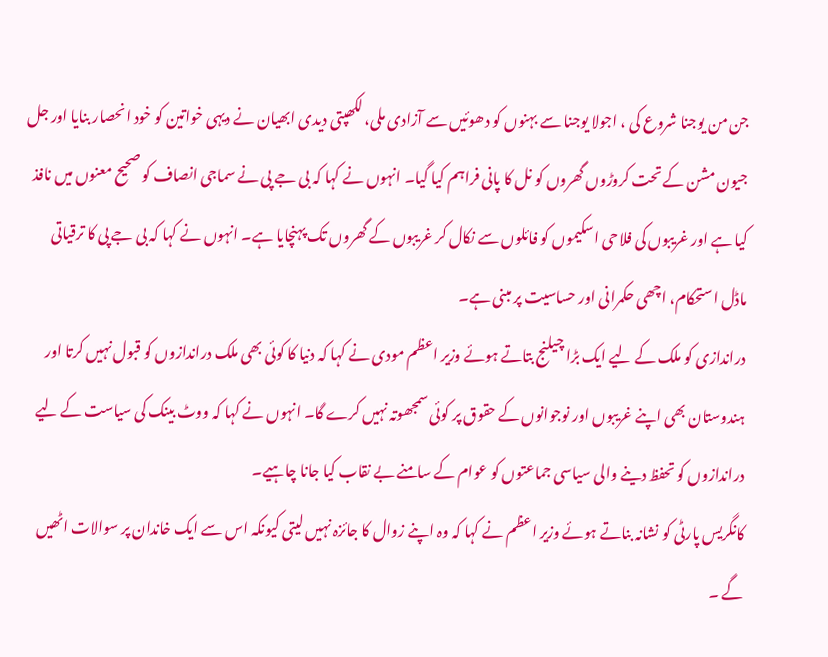جن من یوجنا شروع کی ، اجولا یوجنا سے بہنوں کو دھوئیں سے آزادی ملی، لکھپتی دیدی ابھیان نے دیہی خواتین کو خود انحصار بنایا اور جل جیون مشن کے تحت کروڑوں گھروں کو نل کا پانی فراہم کیا گیا۔ انہوں نے کہا کہ بی جے پی نے سماجی انصاف کو صحیح معنوں میں نافذ کیا ہے اور غریبوں کی فلاحی اسکیموں کو فائلوں سے نکال کر غریبوں کے گھروں تک پہنچایا ہے۔ انہوں نے کہا کہ بی جے پی کا ترقیاتی ماڈل استحکام، اچھی حکمرانی اور حساسیت پر مبنی ہے۔
دراندازی کو ملک کے لیے ایک بڑا چیلنج بتاتے ہوئے وزیر اعظم مودی نے کہا کہ دنیا کا کوئی بھی ملک دراندازوں کو قبول نہیں کرتا اور ہندوستان بھی اپنے غریبوں اور نوجوانوں کے حقوق پر کوئی سمجھوتہ نہیں کرے گا۔ انہوں نے کہا کہ ووٹ بینک کی سیاست کے لیے دراندازوں کو تحفظ دینے والی سیاسی جماعتوں کو عوام کے سامنے بے نقاب کیا جانا چاہیے۔
کانگریس پارٹی کو نشانہ بناتے ہوئے وزیر اعظم نے کہا کہ وہ اپنے زوال کا جائزہ نہیں لیتی کیونکہ اس سے ایک خاندان پر سوالات اٹھیں گے ۔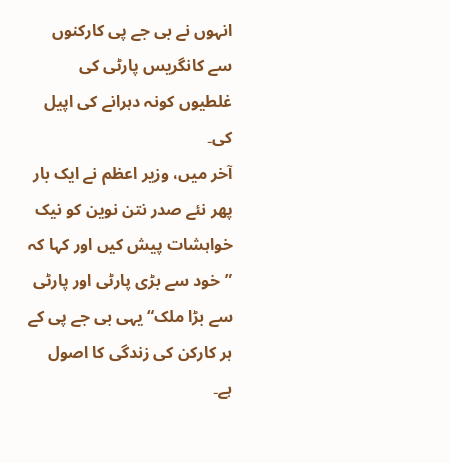انہوں نے بی جے پی کارکنوں سے کانگریس پارٹی کی غلطیوں کونہ دہرانے کی اپیل کی۔
آخر میں، وزیر اعظم نے ایک بار پھر نئے صدر نتن نوین کو نیک خواہشات پیش کیں اور کہا کہ ”خود سے بڑی پارٹی اور پارٹی سے بڑا ملک“یہی بی جے پی کے ہر کارکن کی زندگی کا اصول ہے۔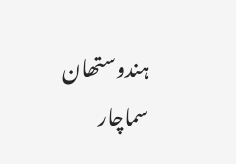ہندوستھان سماچار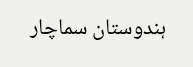ہندوستان سماچار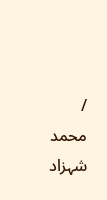/ محمد شہزاد